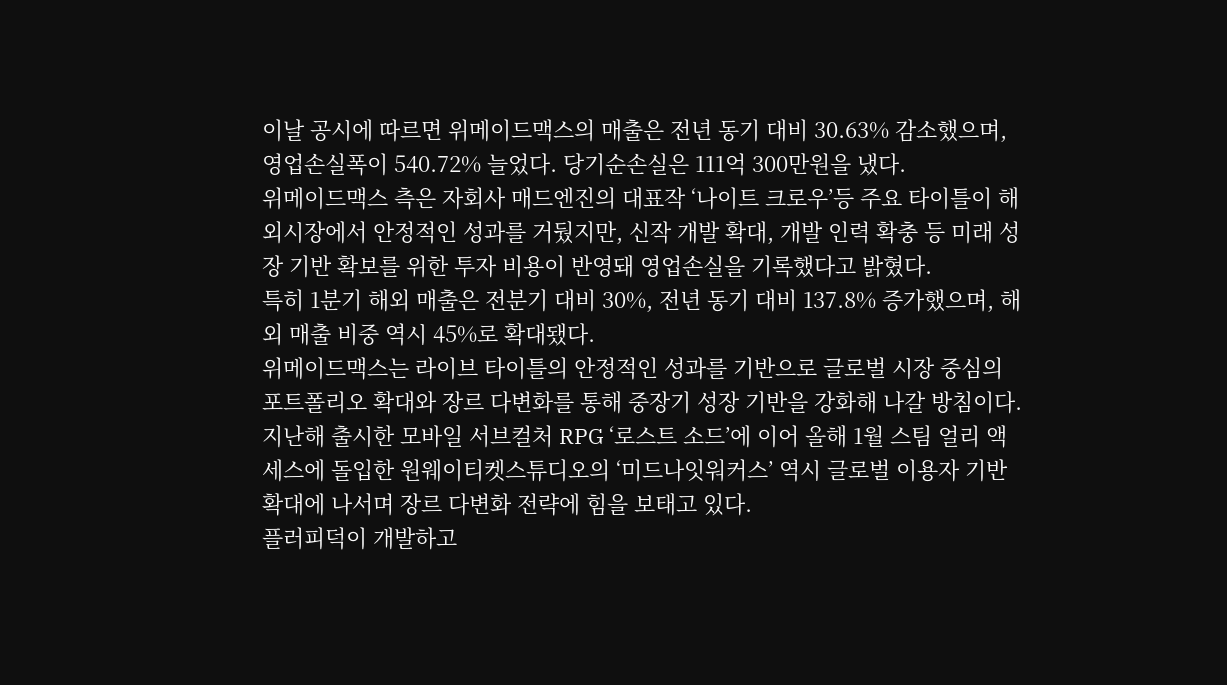이날 공시에 따르면 위메이드맥스의 매출은 전년 동기 대비 30.63% 감소했으며, 영업손실폭이 540.72% 늘었다. 당기순손실은 111억 300만원을 냈다.
위메이드맥스 측은 자회사 매드엔진의 대표작 ‘나이트 크로우’등 주요 타이틀이 해외시장에서 안정적인 성과를 거뒀지만, 신작 개발 확대, 개발 인력 확충 등 미래 성장 기반 확보를 위한 투자 비용이 반영돼 영업손실을 기록했다고 밝혔다.
특히 1분기 해외 매출은 전분기 대비 30%, 전년 동기 대비 137.8% 증가했으며, 해외 매출 비중 역시 45%로 확대됐다.
위메이드맥스는 라이브 타이틀의 안정적인 성과를 기반으로 글로벌 시장 중심의 포트폴리오 확대와 장르 다변화를 통해 중장기 성장 기반을 강화해 나갈 방침이다.
지난해 출시한 모바일 서브컬처 RPG ‘로스트 소드’에 이어 올해 1월 스팀 얼리 액세스에 돌입한 원웨이티켓스튜디오의 ‘미드나잇워커스’ 역시 글로벌 이용자 기반 확대에 나서며 장르 다변화 전략에 힘을 보태고 있다.
플러피덕이 개발하고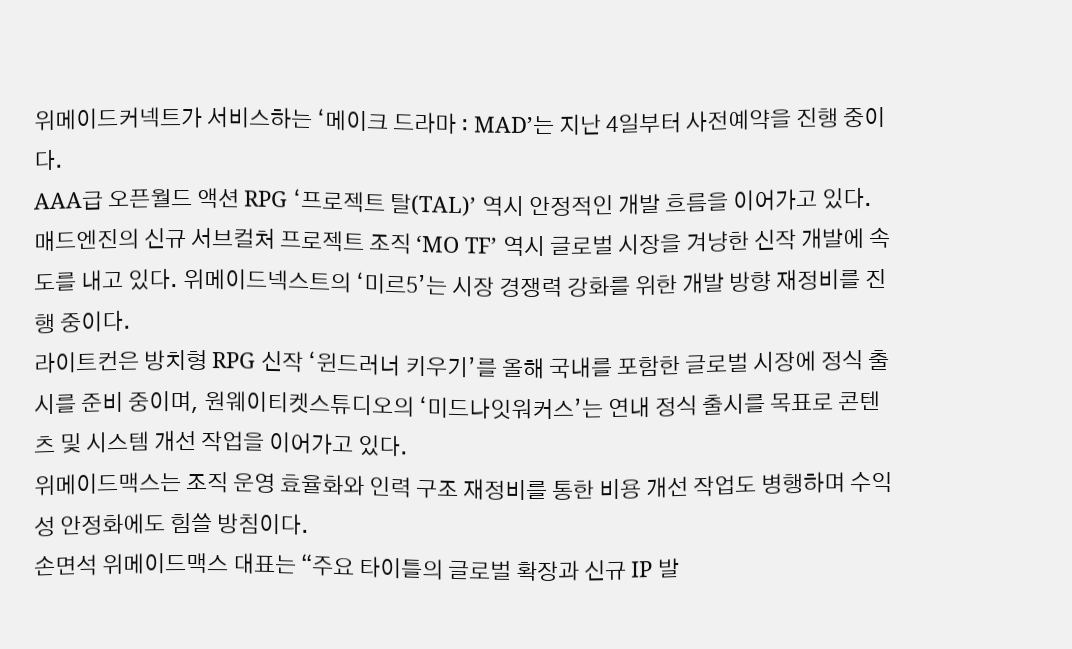위메이드커넥트가 서비스하는 ‘메이크 드라마 : MAD’는 지난 4일부터 사전예약을 진행 중이다.
AAA급 오픈월드 액션 RPG ‘프로젝트 탈(TAL)’ 역시 안정적인 개발 흐름을 이어가고 있다. 매드엔진의 신규 서브컬처 프로젝트 조직 ‘MO TF’ 역시 글로벌 시장을 겨냥한 신작 개발에 속도를 내고 있다. 위메이드넥스트의 ‘미르5’는 시장 경쟁력 강화를 위한 개발 방향 재정비를 진행 중이다.
라이트컨은 방치형 RPG 신작 ‘윈드러너 키우기’를 올해 국내를 포함한 글로벌 시장에 정식 출시를 준비 중이며, 원웨이티켓스튜디오의 ‘미드나잇워커스’는 연내 정식 출시를 목표로 콘텐츠 및 시스템 개선 작업을 이어가고 있다.
위메이드맥스는 조직 운영 효율화와 인력 구조 재정비를 통한 비용 개선 작업도 병행하며 수익성 안정화에도 힘쓸 방침이다.
손면석 위메이드맥스 대표는 “주요 타이틀의 글로벌 확장과 신규 IP 발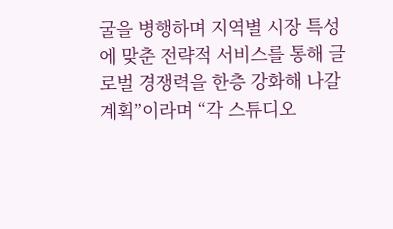굴을 병행하며 지역별 시장 특성에 맞춘 전략적 서비스를 통해 글로벌 경쟁력을 한층 강화해 나갈 계획”이라며 “각 스튜디오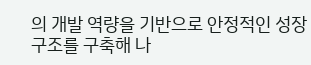의 개발 역량을 기반으로 안정적인 성장 구조를 구축해 나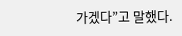가겠다”고 말했다.